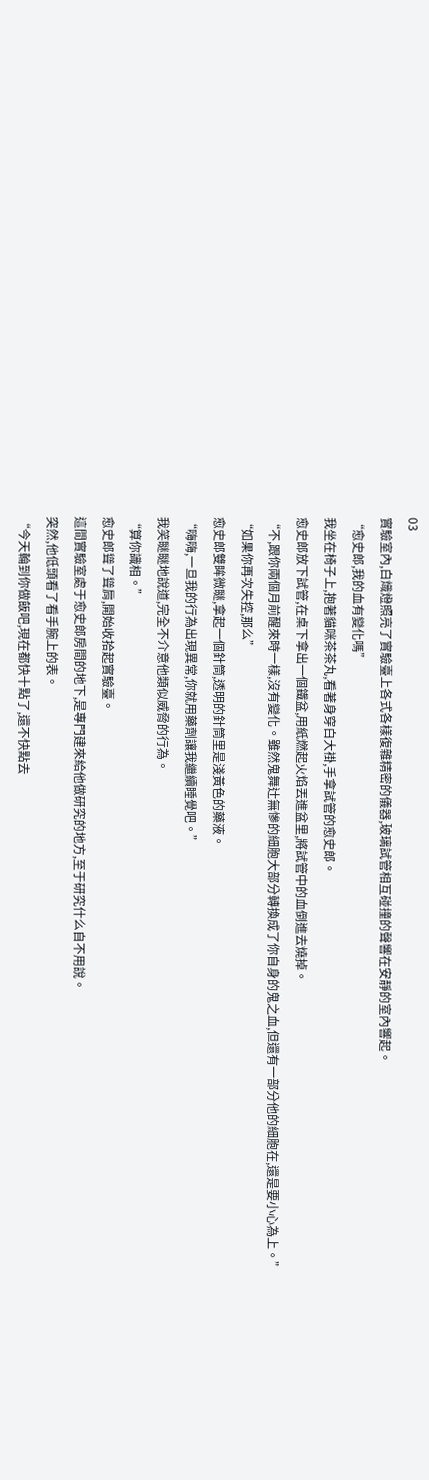03
實驗室內,白熾燈照亮了實驗臺上各式各樣復雜精密的儀器,玻璃試管相互碰撞的聲響在安靜的室內響起。
“愈史郎,我的血有變化嗎”
我坐在椅子上,抱著貓咪茶茶丸,看著身穿白大褂,手拿試管的愈史郎。
愈史郎放下試管,在桌下拿出一個鐵盆,用紙燃起火焰丟進盆里,將試管中的血倒進去燒掉。
“不,跟你兩個月前醒來時一樣,沒有變化。雖然鬼舞辻無慘的細胞大部分轉換成了你自身的鬼之血,但還有一部分他的細胞在,還是要小心為上。”
“如果你再次失控,那么”
愈史郎雙眸微瞇,拿起一個針筒,透明的針筒里是淺黃色的藥液。
“嗨嗨,一旦我的行為出現異常,你就用藥劑讓我繼續睡覺吧。”
我笑瞇瞇地說道,完全不介意他類似威脅的行為。
“算你識相。”
愈史郎聳了聳肩,開始收拾起實驗臺。
這間實驗室處于愈史郎房間的地下,是專門建來給他做研究的地方,至于研究什么自不用說。
突然,他低頭看了看手腕上的表。
“今天輪到你做飯吧,現在都快十點了,還不快點去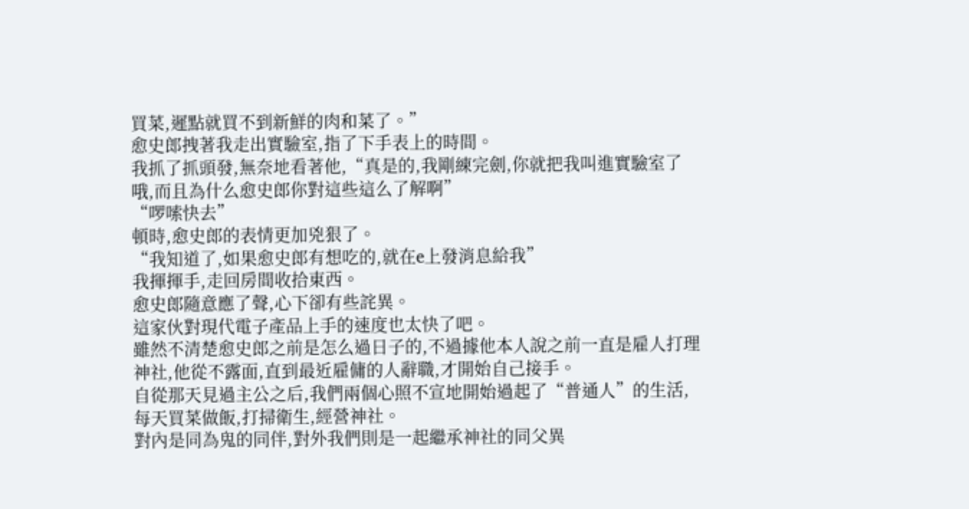買菜,遲點就買不到新鮮的肉和菜了。”
愈史郎拽著我走出實驗室,指了下手表上的時間。
我抓了抓頭發,無奈地看著他,“真是的,我剛練完劍,你就把我叫進實驗室了哦,而且為什么愈史郎你對這些這么了解啊”
“啰嗦快去”
頓時,愈史郎的表情更加兇狠了。
“我知道了,如果愈史郎有想吃的,就在e上發消息給我”
我揮揮手,走回房間收拾東西。
愈史郎隨意應了聲,心下卻有些詫異。
這家伙對現代電子產品上手的速度也太快了吧。
雖然不清楚愈史郎之前是怎么過日子的,不過據他本人說之前一直是雇人打理神社,他從不露面,直到最近雇傭的人辭職,才開始自己接手。
自從那天見過主公之后,我們兩個心照不宣地開始過起了“普通人”的生活,每天買菜做飯,打掃衛生,經營神社。
對內是同為鬼的同伴,對外我們則是一起繼承神社的同父異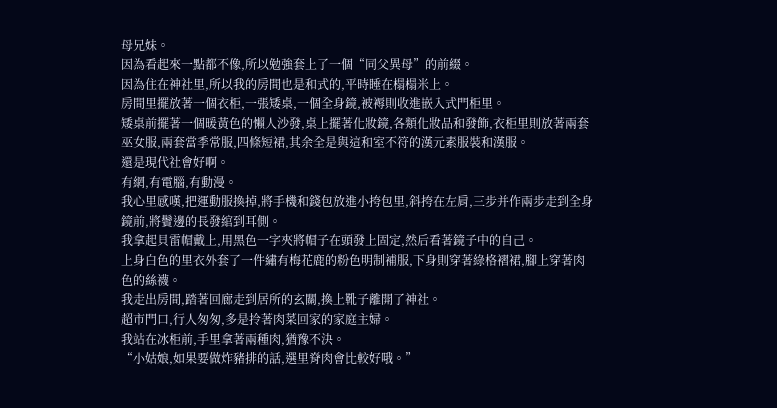母兄妹。
因為看起來一點都不像,所以勉強套上了一個“同父異母”的前綴。
因為住在神社里,所以我的房間也是和式的,平時睡在榻榻米上。
房間里擺放著一個衣柜,一張矮桌,一個全身鏡,被褥則收進嵌入式門柜里。
矮桌前擺著一個暖黃色的懶人沙發,桌上擺著化妝鏡,各類化妝品和發飾,衣柜里則放著兩套巫女服,兩套當季常服,四條短裙,其余全是與這和室不符的漢元素服裝和漢服。
還是現代社會好啊。
有網,有電腦,有動漫。
我心里感嘆,把運動服換掉,將手機和錢包放進小挎包里,斜挎在左肩,三步并作兩步走到全身鏡前,將鬢邊的長發綰到耳側。
我拿起貝雷帽戴上,用黑色一字夾將帽子在頭發上固定,然后看著鏡子中的自己。
上身白色的里衣外套了一件繡有梅花鹿的粉色明制補服,下身則穿著綠格褶裙,腳上穿著肉色的絲襪。
我走出房間,踏著回廊走到居所的玄關,換上靴子離開了神社。
超市門口,行人匆匆,多是拎著肉菜回家的家庭主婦。
我站在冰柜前,手里拿著兩種肉,猶豫不決。
“小姑娘,如果要做炸豬排的話,選里脊肉會比較好哦。”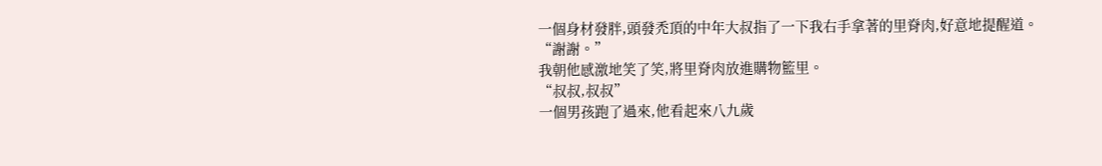一個身材發胖,頭發禿頂的中年大叔指了一下我右手拿著的里脊肉,好意地提醒道。
“謝謝。”
我朝他感激地笑了笑,將里脊肉放進購物籃里。
“叔叔,叔叔”
一個男孩跑了過來,他看起來八九歲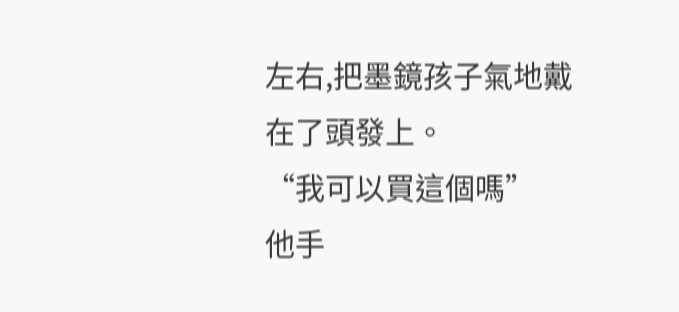左右,把墨鏡孩子氣地戴在了頭發上。
“我可以買這個嗎”
他手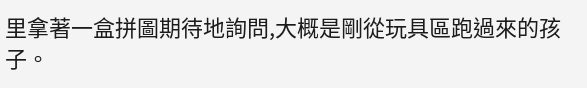里拿著一盒拼圖期待地詢問,大概是剛從玩具區跑過來的孩子。